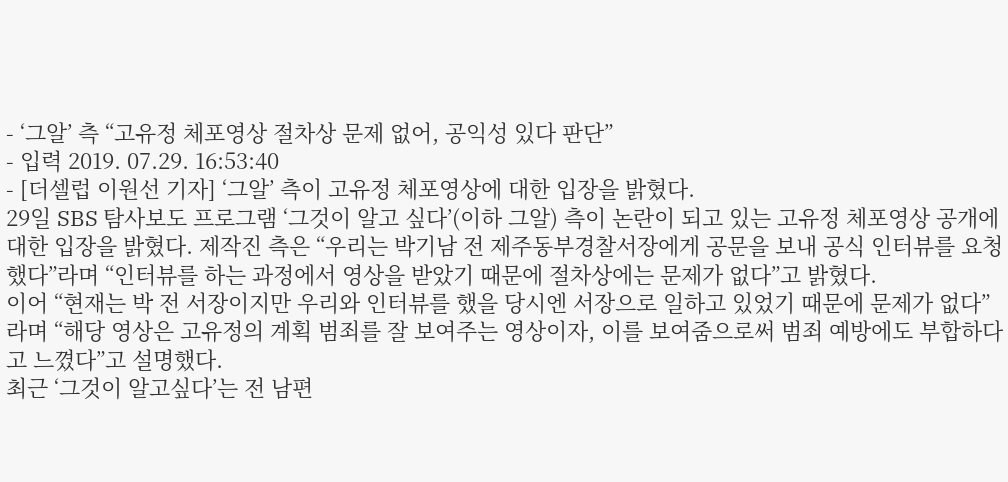- ‘그알’ 측 “고유정 체포영상 절차상 문제 없어, 공익성 있다 판단”
- 입력 2019. 07.29. 16:53:40
- [더셀럽 이원선 기자] ‘그알’ 측이 고유정 체포영상에 대한 입장을 밝혔다.
29일 SBS 탐사보도 프로그램 ‘그것이 알고 싶다’(이하 그알) 측이 논란이 되고 있는 고유정 체포영상 공개에 대한 입장을 밝혔다. 제작진 측은 “우리는 박기남 전 제주동부경찰서장에게 공문을 보내 공식 인터뷰를 요청했다”라며 “인터뷰를 하는 과정에서 영상을 받았기 때문에 절차상에는 문제가 없다”고 밝혔다.
이어 “현재는 박 전 서장이지만 우리와 인터뷰를 했을 당시엔 서장으로 일하고 있었기 때문에 문제가 없다”라며 “해당 영상은 고유정의 계획 범죄를 잘 보여주는 영상이자, 이를 보여줌으로써 범죄 예방에도 부합하다고 느꼈다”고 설명했다.
최근 ‘그것이 알고싶다’는 전 남편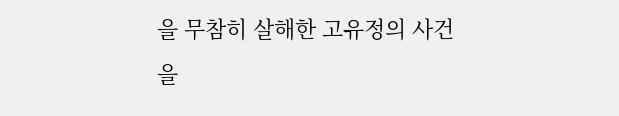을 무참히 살해한 고유정의 사건을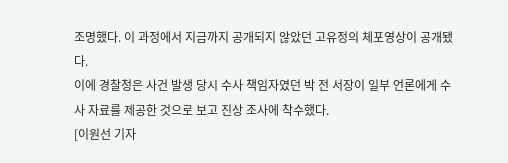조명했다. 이 과정에서 지금까지 공개되지 않았던 고유정의 체포영상이 공개됐다.
이에 경찰청은 사건 발생 당시 수사 책임자였던 박 전 서장이 일부 언론에게 수사 자료를 제공한 것으로 보고 진상 조사에 착수했다.
[이원선 기자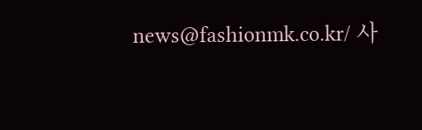news@fashionmk.co.kr/ 사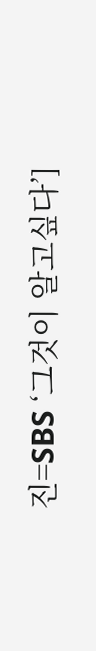진=SBS ‘그것이 알고싶다’]